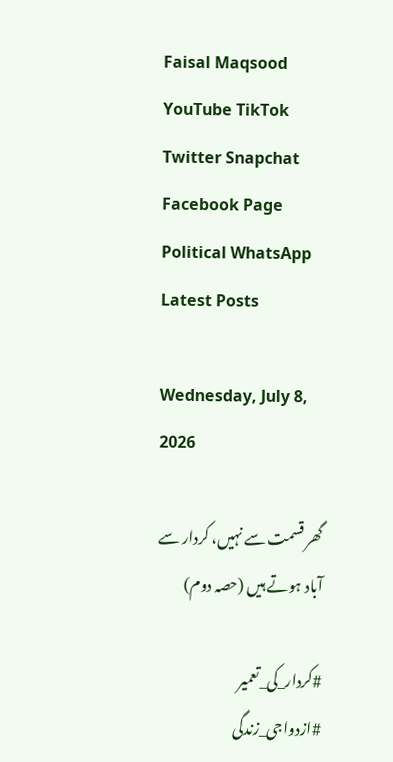Faisal Maqsood
YouTube TikTok Twitter Snapchat Facebook Page Political WhatsApp
Latest Posts

Wednesday, July 8, 2026

گھر قسمت سے نہیں، کردار سے آباد ہوتے ہیں (حصہ دوم)

#کردار_کی_تعمیر
#ازدواجی_زندگی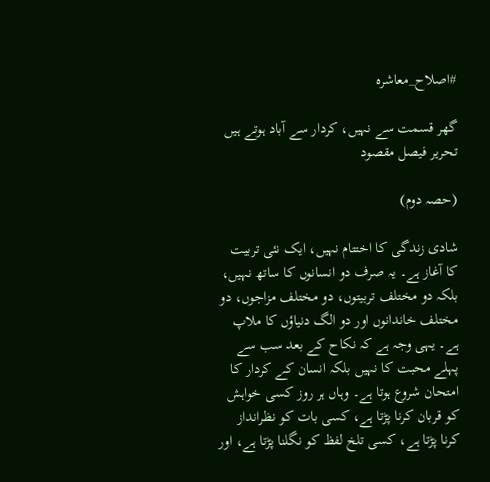#اصلاح_معاشرہ

گھر قسمت سے نہیں، کردار سے آباد ہوتے ہیں
تحریر فیصل مقصود

(حصہ دوم)

شادی زندگی کا اختتام نہیں، ایک نئی تربیت کا آغاز ہے۔ یہ صرف دو انسانوں کا ساتھ نہیں، بلکہ دو مختلف تربیتوں، دو مختلف مزاجوں، دو مختلف خاندانوں اور دو الگ دنیاؤں کا ملاپ ہے۔ یہی وجہ ہے کہ نکاح کے بعد سب سے پہلے محبت کا نہیں بلکہ انسان کے کردار کا امتحان شروع ہوتا ہے۔ وہاں ہر روز کسی خواہش کو قربان کرنا پڑتا ہے، کسی بات کو نظرانداز کرنا پڑتا ہے، کسی تلخ لفظ کو نگلنا پڑتا ہے، اور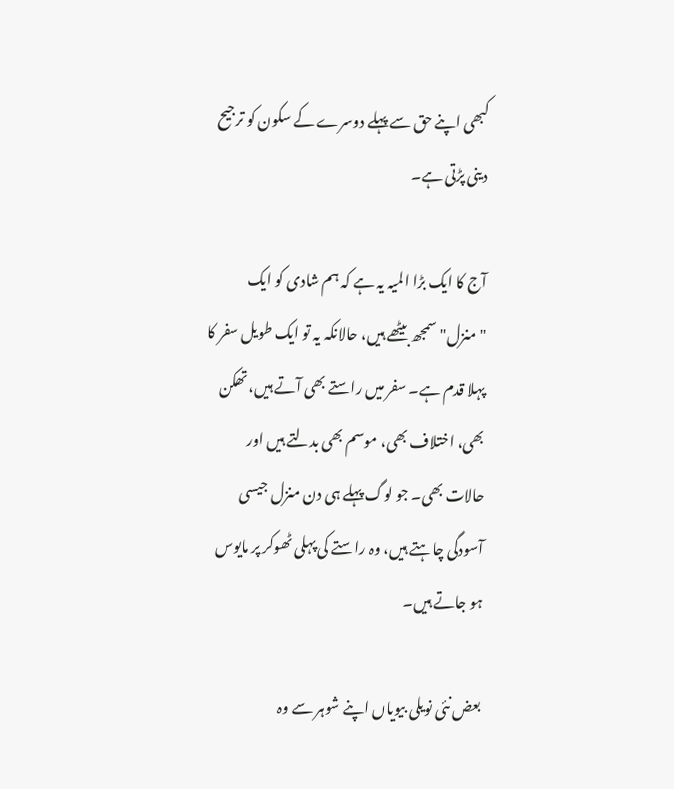کبھی اپنے حق سے پہلے دوسرے کے سکون کو ترجیح دینی پڑتی ہے۔

آج کا ایک بڑا المیہ یہ ہے کہ ہم شادی کو ایک "منزل" سمجھ بیٹھے ہیں، حالانکہ یہ تو ایک طویل سفر کا پہلا قدم ہے۔ سفر میں راستے بھی آتے ہیں، تھکن بھی، اختلاف بھی، موسم بھی بدلتے ہیں اور حالات بھی۔ جو لوگ پہلے ہی دن منزل جیسی آسودگی چاہتے ہیں، وہ راستے کی پہلی ٹھوکر پر مایوس ہو جاتے ہیں۔

بعض نئی نویلی بیویاں اپنے شوہر سے وہ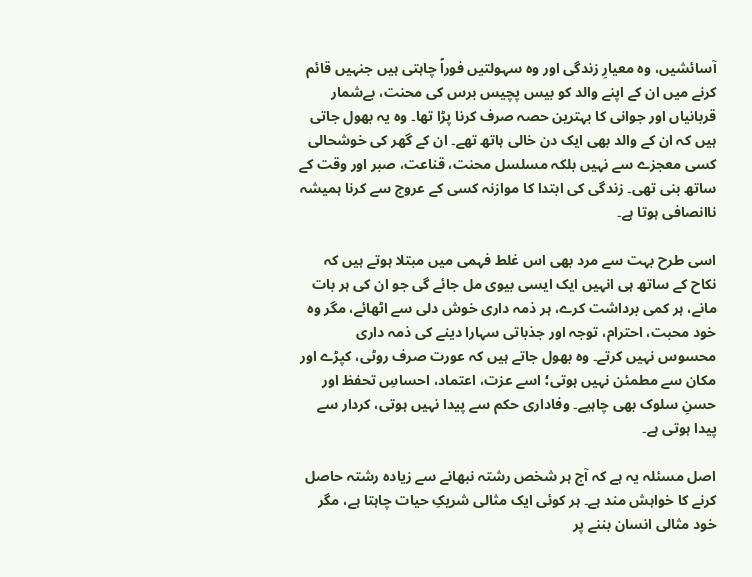آسائشیں، وہ معیارِ زندگی اور وہ سہولتیں فوراً چاہتی ہیں جنہیں قائم کرنے میں ان کے اپنے والد کو بیس پچیس برس کی محنت، بےشمار قربانیاں اور جوانی کا بہترین حصہ صرف کرنا پڑا تھا۔ وہ یہ بھول جاتی ہیں کہ ان کے والد بھی ایک دن خالی ہاتھ تھے۔ ان کے گھر کی خوشحالی کسی معجزے سے نہیں بلکہ مسلسل محنت، قناعت، صبر اور وقت کے ساتھ بنی تھی۔ زندگی کی ابتدا کا موازنہ کسی کے عروج سے کرنا ہمیشہ ناانصافی ہوتا ہے۔

اسی طرح بہت سے مرد بھی اس غلط فہمی میں مبتلا ہوتے ہیں کہ نکاح کے ساتھ ہی انہیں ایک ایسی بیوی مل جائے گی جو ان کی ہر بات مانے، ہر کمی برداشت کرے، ہر ذمہ داری خوش دلی سے اٹھائے، مگر وہ خود محبت، احترام، توجہ اور جذباتی سہارا دینے کی ذمہ داری محسوس نہیں کرتے۔ وہ بھول جاتے ہیں کہ عورت صرف روٹی، کپڑے اور مکان سے مطمئن نہیں ہوتی؛ اسے عزت، اعتماد، احساسِ تحفظ اور حسنِ سلوک بھی چاہیے۔ وفاداری حکم سے پیدا نہیں ہوتی، کردار سے پیدا ہوتی ہے۔

اصل مسئلہ یہ ہے کہ آج ہر شخص رشتہ نبھانے سے زیادہ رشتہ حاصل کرنے کا خواہش مند ہے۔ ہر کوئی ایک مثالی شریکِ حیات چاہتا ہے، مگر خود مثالی انسان بننے پر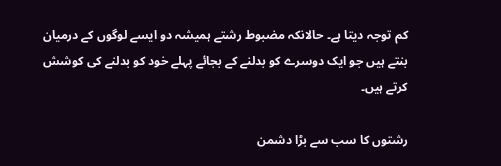کم توجہ دیتا ہے۔ حالانکہ مضبوط رشتے ہمیشہ دو ایسے لوگوں کے درمیان بنتے ہیں جو ایک دوسرے کو بدلنے کے بجائے پہلے خود کو بدلنے کی کوشش کرتے ہیں۔

رشتوں کا سب سے بڑا دشمن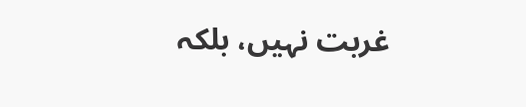غربت نہیں، بلکہ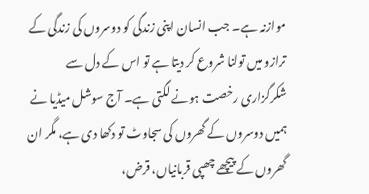موازنہ ہے۔ جب انسان اپنی زندگی کو دوسروں کی زندگی کے ترازو میں تولنا شروع کر دیتا ہے تو اس کے دل سے شکرگزاری رخصت ہونے لگتی ہے۔ آج سوشل میڈیا نے ہمیں دوسروں کے گھروں کی سجاوٹ تو دکھا دی ہے، مگر ان گھروں کے پیچھے چھپی قربانیاں، قرض،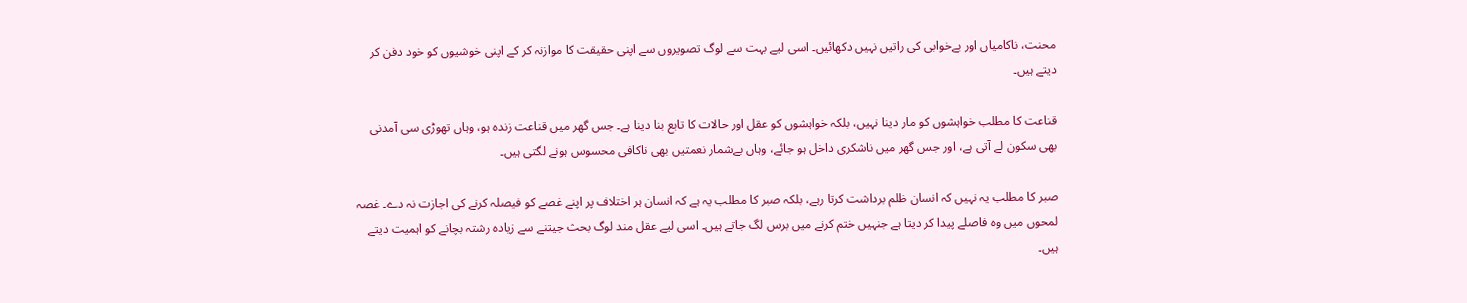محنت، ناکامیاں اور بےخوابی کی راتیں نہیں دکھائیں۔ اسی لیے بہت سے لوگ تصویروں سے اپنی حقیقت کا موازنہ کر کے اپنی خوشیوں کو خود دفن کر دیتے ہیں۔

قناعت کا مطلب خواہشوں کو مار دینا نہیں، بلکہ خواہشوں کو عقل اور حالات کا تابع بنا دینا ہے۔ جس گھر میں قناعت زندہ ہو، وہاں تھوڑی سی آمدنی بھی سکون لے آتی ہے، اور جس گھر میں ناشکری داخل ہو جائے، وہاں بےشمار نعمتیں بھی ناکافی محسوس ہونے لگتی ہیں۔

صبر کا مطلب یہ نہیں کہ انسان ظلم برداشت کرتا رہے، بلکہ صبر کا مطلب یہ ہے کہ انسان ہر اختلاف پر اپنے غصے کو فیصلہ کرنے کی اجازت نہ دے۔ غصہ لمحوں میں وہ فاصلے پیدا کر دیتا ہے جنہیں ختم کرنے میں برس لگ جاتے ہیں۔ اسی لیے عقل مند لوگ بحث جیتنے سے زیادہ رشتہ بچانے کو اہمیت دیتے ہیں۔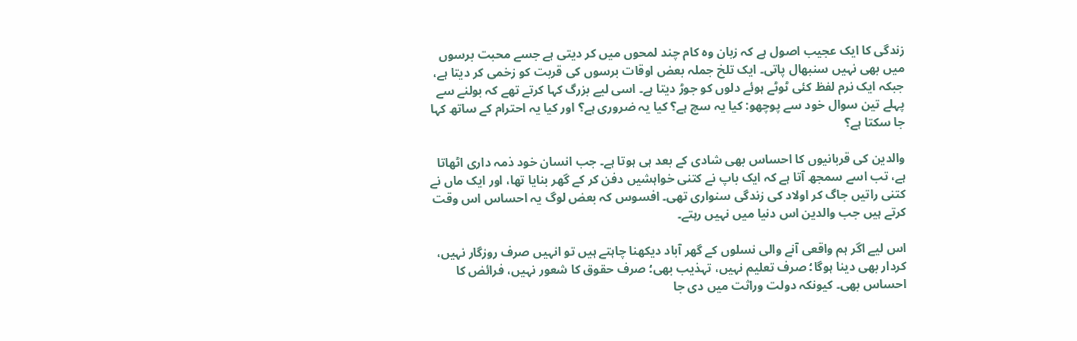زندگی کا ایک عجیب اصول ہے کہ زبان وہ کام چند لمحوں میں کر دیتی ہے جسے محبت برسوں میں بھی نہیں سنبھال پاتی۔ ایک تلخ جملہ بعض اوقات برسوں کی قربت کو زخمی کر دیتا ہے، جبکہ ایک نرم لفظ کئی ٹوٹے ہوئے دلوں کو جوڑ دیتا ہے۔ اسی لیے بزرگ کہا کرتے تھے کہ بولنے سے پہلے تین سوال خود سے پوچھو: کیا یہ سچ ہے؟ کیا یہ ضروری ہے؟ اور کیا یہ احترام کے ساتھ کہا جا سکتا ہے؟

والدین کی قربانیوں کا احساس بھی شادی کے بعد ہی ہوتا ہے۔ جب انسان خود ذمہ داری اٹھاتا ہے، تب اسے سمجھ آتا ہے کہ ایک باپ نے کتنی خواہشیں دفن کر کے گھر بنایا تھا، اور ایک ماں نے کتنی راتیں جاگ کر اولاد کی زندگی سنواری تھی۔ افسوس کہ بعض لوگ یہ احساس اس وقت کرتے ہیں جب والدین اس دنیا میں نہیں رہتے۔

اس لیے اگر ہم واقعی آنے والی نسلوں کے گھر آباد دیکھنا چاہتے ہیں تو انہیں صرف روزگار نہیں، کردار بھی دینا ہوگا؛ صرف تعلیم نہیں، تہذیب بھی؛ صرف حقوق کا شعور نہیں، فرائض کا احساس بھی۔ کیونکہ دولت وراثت میں دی جا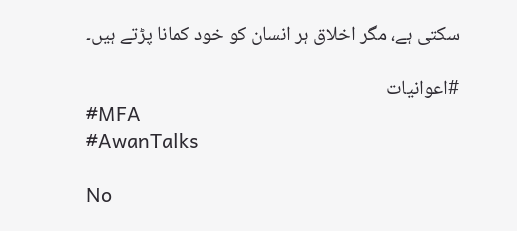سکتی ہے، مگر اخلاق ہر انسان کو خود کمانا پڑتے ہیں۔

#اعوانیات
#MFA
#AwanTalks

No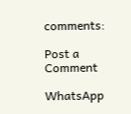comments:

Post a Comment

WhatsApp